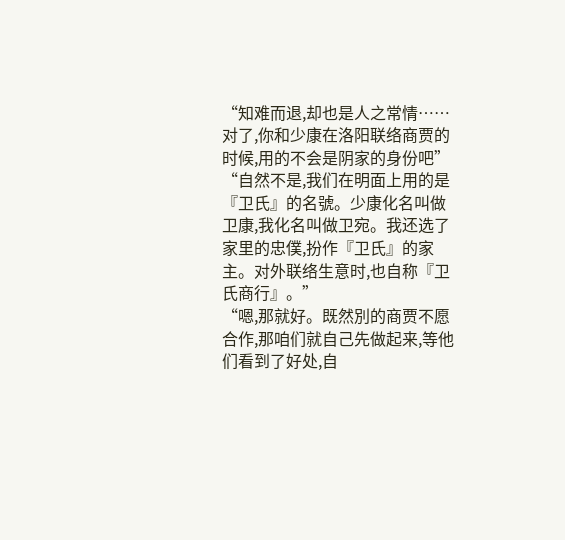“知难而退,却也是人之常情……对了,你和少康在洛阳联络商贾的时候,用的不会是阴家的身份吧”
“自然不是,我们在明面上用的是『卫氏』的名號。少康化名叫做卫康,我化名叫做卫宛。我还选了家里的忠僕,扮作『卫氏』的家主。对外联络生意时,也自称『卫氏商行』。”
“嗯,那就好。既然別的商贾不愿合作,那咱们就自己先做起来,等他们看到了好处,自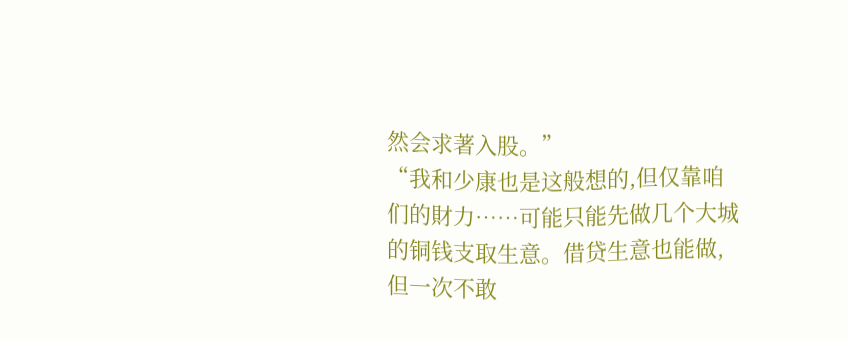然会求著入股。”
“我和少康也是这般想的,但仅靠咱们的財力……可能只能先做几个大城的铜钱支取生意。借贷生意也能做,但一次不敢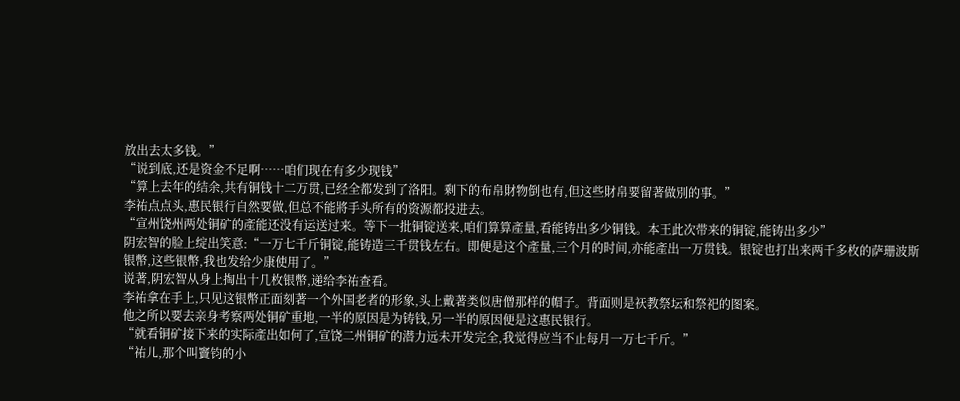放出去太多钱。”
“说到底,还是资金不足啊……咱们现在有多少现钱”
“算上去年的结余,共有铜钱十二万贯,已经全都发到了洛阳。剩下的布帛財物倒也有,但这些財帛要留著做別的事。”
李祐点点头,惠民银行自然要做,但总不能將手头所有的资源都投进去。
“宣州饶州两处铜矿的產能还没有运送过来。等下一批铜锭送来,咱们算算產量,看能铸出多少铜钱。本王此次带来的铜锭,能铸出多少”
阴宏智的脸上绽出笑意:“一万七千斤铜锭,能铸造三千贯钱左右。即便是这个產量,三个月的时间,亦能產出一万贯钱。银锭也打出来两千多枚的萨珊波斯银幣,这些银幣,我也发给少康使用了。”
说著,阴宏智从身上掏出十几枚银幣,递给李祐查看。
李祐拿在手上,只见这银幣正面刻著一个外国老者的形象,头上戴著类似唐僧那样的帽子。背面则是祆教祭坛和祭祀的图案。
他之所以要去亲身考察两处铜矿重地,一半的原因是为铸钱,另一半的原因便是这惠民银行。
“就看铜矿接下来的实际產出如何了,宣饶二州铜矿的潜力远未开发完全,我觉得应当不止每月一万七千斤。”
“祐儿,那个叫竇钧的小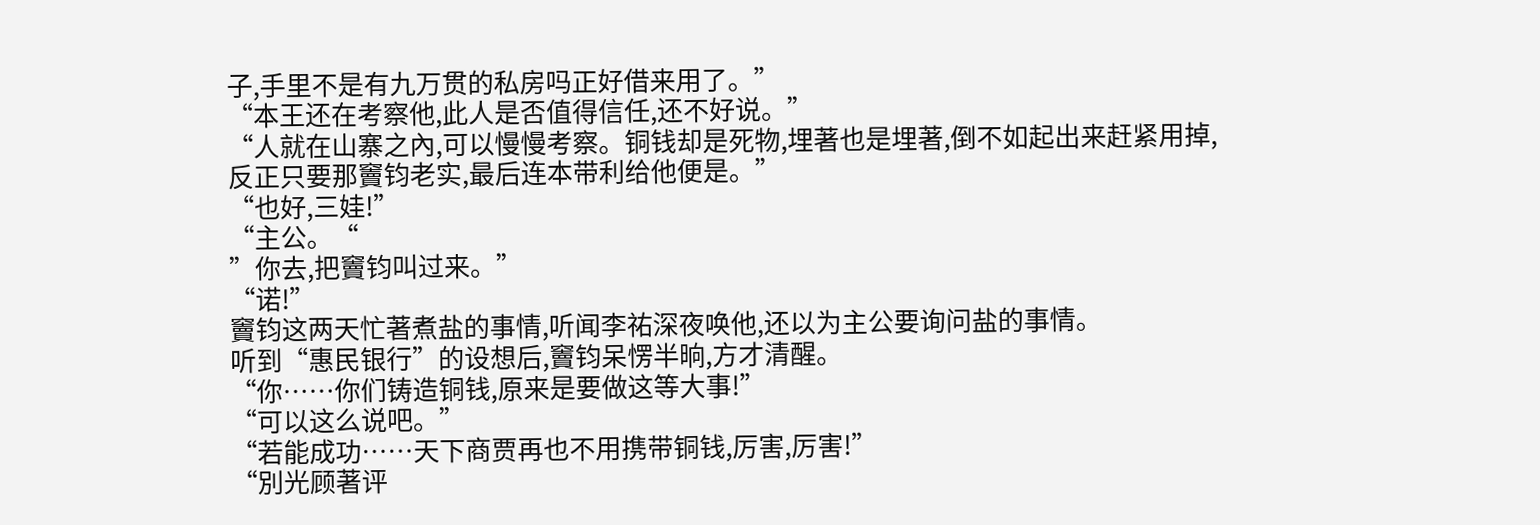子,手里不是有九万贯的私房吗正好借来用了。”
“本王还在考察他,此人是否值得信任,还不好说。”
“人就在山寨之內,可以慢慢考察。铜钱却是死物,埋著也是埋著,倒不如起出来赶紧用掉,反正只要那竇钧老实,最后连本带利给他便是。”
“也好,三娃!”
“主公。“
”你去,把竇钧叫过来。”
“诺!”
竇钧这两天忙著煮盐的事情,听闻李祐深夜唤他,还以为主公要询问盐的事情。
听到“惠民银行”的设想后,竇钧呆愣半晌,方才清醒。
“你……你们铸造铜钱,原来是要做这等大事!”
“可以这么说吧。”
“若能成功……天下商贾再也不用携带铜钱,厉害,厉害!”
“別光顾著评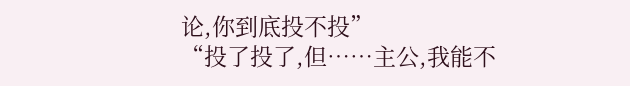论,你到底投不投”
“投了投了,但……主公,我能不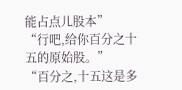能占点儿股本”
“行吧,给你百分之十五的原始股。”
“百分之,十五这是多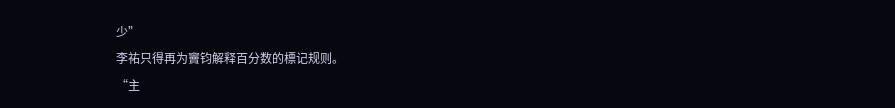少”
李祐只得再为竇钧解释百分数的標记规则。
“主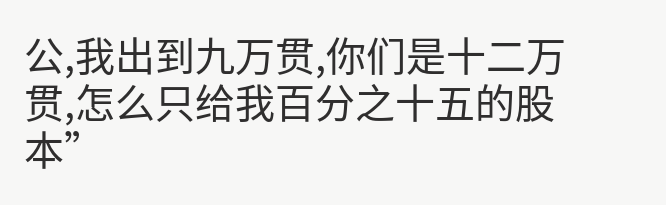公,我出到九万贯,你们是十二万贯,怎么只给我百分之十五的股本”